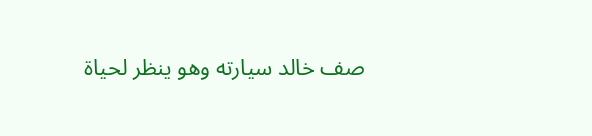صف خالد سيارته وهو ينظر لحياة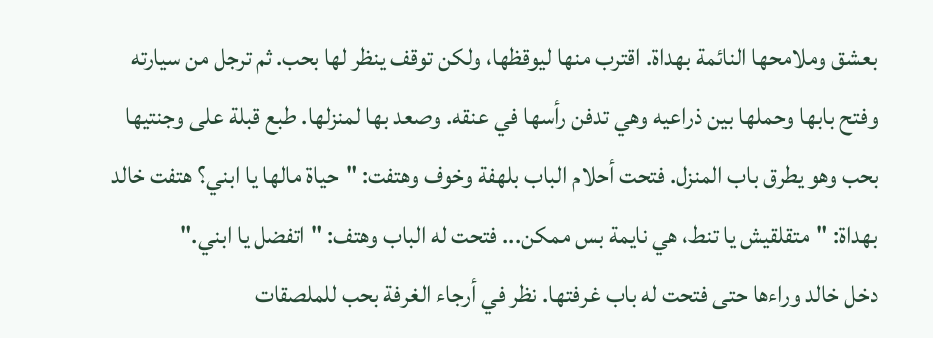بعشق وملامحها النائمة بهداة. اقترب منها ليوقظها، ولكن توقف ينظر لها بحب. ثم ترجل من سيارته وفتح بابها وحملها بين ذراعيه وهي تدفن رأسها في عنقه. وصعد بها لمنزلها. طبع قبلة على وجنتيها بحب وهو يطرق باب المنزل. فتحت أحلام الباب بلهفة وخوف وهتفت: "حياة مالها يا ابني؟ هتفت خالد بهداة: "متقلقيش يا تنط، هي نايمة بس ممكن... فتحت له الباب وهتف: "اتفضل يا ابني."
دخل خالد وراءها حتى فتحت له باب غرفتها. نظر في أرجاء الغرفة بحب للملصقات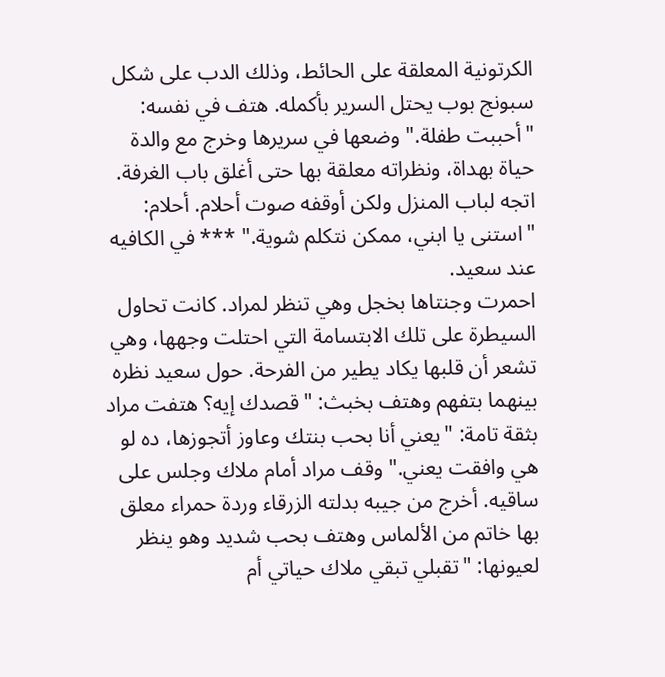الكرتونية المعلقة على الحائط، وذلك الدب على شكل سبونج بوب يحتل السرير بأكمله. هتف في نفسه: "أحببت طفلة." وضعها في سريرها وخرج مع والدة حياة بهداة، ونظراته معلقة بها حتى أغلق باب الغرفة. اتجه لباب المنزل ولكن أوقفه صوت أحلام. أحلام: "استنى يا ابني، ممكن نتكلم شوية." *** في الكافيه عند سعيد.
احمرت وجنتاها بخجل وهي تنظر لمراد. كانت تحاول السيطرة على تلك الابتسامة التي احتلت وجهها، وهي تشعر أن قلبها يكاد يطير من الفرحة. حول سعيد نظره بينهما بتفهم وهتف بخبث: "قصدك إيه؟ هتفت مراد بثقة تامة: "يعني أنا بحب بنتك وعاوز أتجوزها، ده لو هي وافقت يعني." وقف مراد أمام ملاك وجلس على ساقيه. أخرج من جيبه بدلته الزرقاء وردة حمراء معلق بها خاتم من الألماس وهتف بحب شديد وهو ينظر لعيونها: "تقبلي تبقي ملاك حياتي أم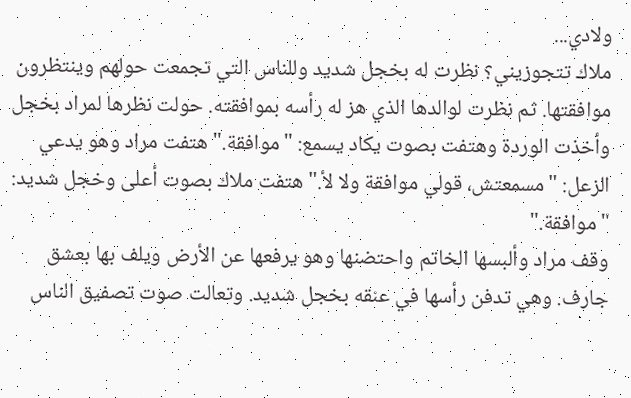ولادي...
ملاك تتجوزيني؟ نظرت له بخجل شديد وللناس التي تجمعت حولهم وينتظرون موافقتها. ثم نظرت لوالدها الذي هز له رأسه بموافقته. حولت نظرها لمراد بخجل وأخذت الوردة وهتفت بصوت يكاد يسمع: "موافقة." هتفت مراد وهو يدعي الزعل: "مسمعتش، قولي موافقة ولا لأ." هتفت ملاك بصوت أعلى وخجل شديد: "موافقة."
وقف مراد وألبسها الخاتم واحتضنها وهو يرفعها عن الأرض ويلف بها بعشق جارف. وهي تدفن رأسها في عنقه بخجل شديد. وتعالت صوت تصفيق الناس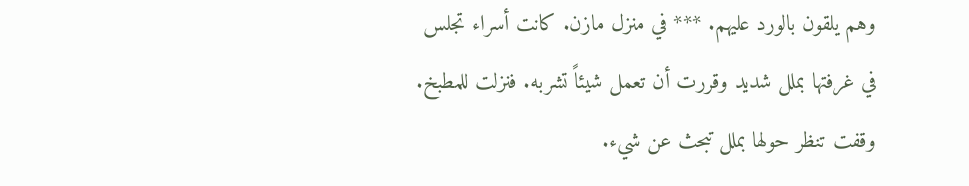وهم يلقون بالورد عليهم. *** في منزل مازن. كانت أسراء تجلس في غرفتها بملل شديد وقررت أن تعمل شيئاً تشربه. فنزلت للمطبخ. وقفت تنظر حولها بملل تبحث عن شيء.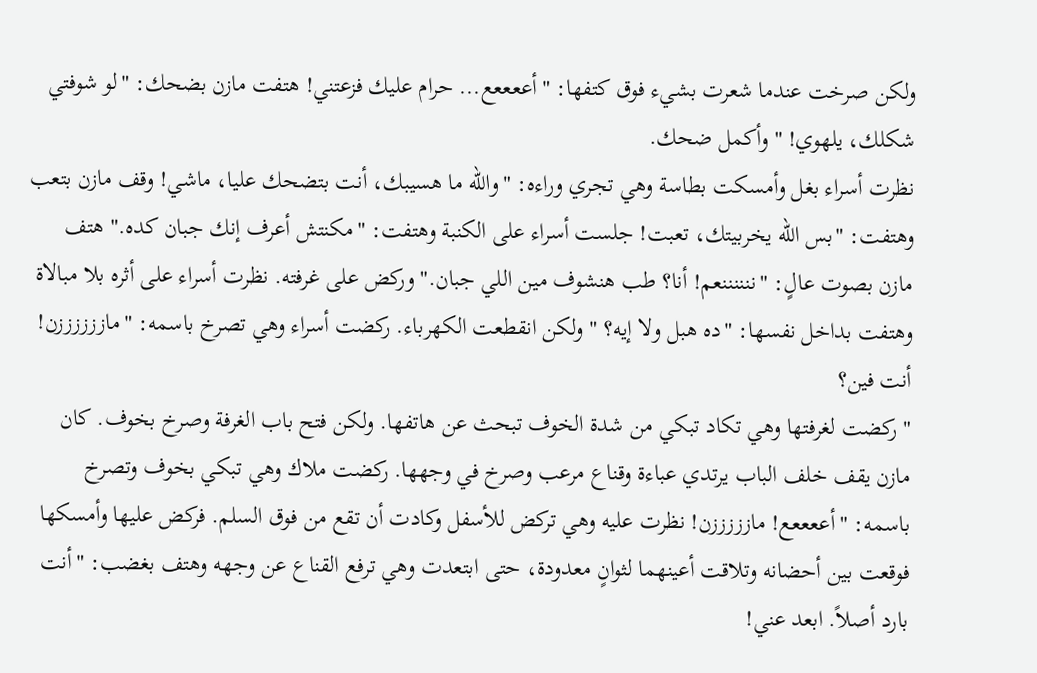ولكن صرخت عندما شعرت بشيء فوق كتفها: "أععععع... حرام عليك فزعتني! هتفت مازن بضحك: "لو شوفتي شكلك، يلهوي! " وأكمل ضحك.
نظرت أسراء بغل وأمسكت بطاسة وهي تجري وراءه: "والله ما هسيبك، أنت بتضحك عليا، ماشي! وقف مازن بتعب وهتفت: "بس الله يخربيتك، تعبت! جلست أسراء على الكنبة وهتفت: "مكنتش أعرف إنك جبان كده." هتف مازن بصوت عالٍ: "ننننننعم! أنا؟ طب هنشوف مين اللي جبان." وركض على غرفته. نظرت أسراء على أثره بلا مبالاة وهتفت بداخل نفسها: "ده هبل ولا إيه؟ " ولكن انقطعت الكهرباء. ركضت أسراء وهي تصرخ باسمه: "ماززززززن! أنت فين؟
" ركضت لغرفتها وهي تكاد تبكي من شدة الخوف تبحث عن هاتفها. ولكن فتح باب الغرفة وصرخ بخوف. كان مازن يقف خلف الباب يرتدي عباءة وقناع مرعب وصرخ في وجهها. ركضت ملاك وهي تبكي بخوف وتصرخ باسمه: "أععععع! مازززززن! نظرت عليه وهي تركض للأسفل وكادت أن تقع من فوق السلم. فركض عليها وأمسكها فوقعت بين أحضانه وتلاقت أعينهما لثوانٍ معدودة، حتى ابتعدت وهي ترفع القناع عن وجهه وهتف بغضب: "أنت بارد أصلاً. ابعد عني!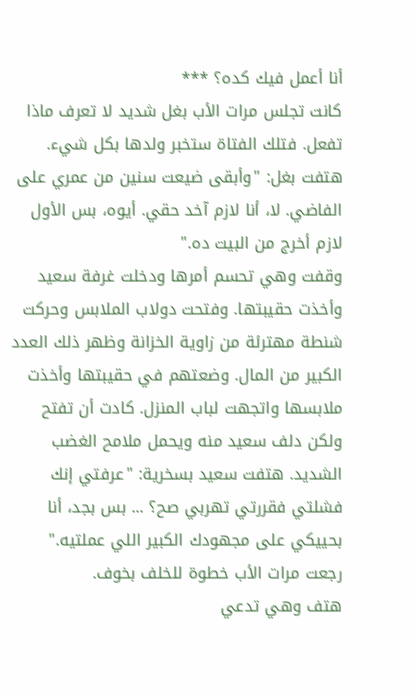أنا أعمل فيك كده؟ ***
كانت تجلس مرات الأب بغل شديد لا تعرف ماذا تفعل. فتلك الفتاة ستخبر ولدها بكل شيء. هتفت بغل: "وأبقى ضيعت سنين من عمري على الفاضي. لا، أنا لازم آخد حقي. أيوه، بس الأول لازم أخرج من البيت ده."
وقفت وهي تحسم أمرها ودخلت غرفة سعيد وأخذت حقيبتها. وفتحت دولاب الملابس وحركت شنطة مهترئة من زاوية الخزانة وظهر ذلك العدد الكبير من المال. وضعتهم في حقيبتها وأخذت ملابسها واتجهت لباب المنزل. كادت أن تفتح ولكن دلف سعيد منه ويحمل ملامح الغضب الشديد. هتفت سعيد بسخرية: "عرفتي إنك فشلتي فقررتي تهربي صح؟ ... بس بجد، أنا بحييكي على مجهودك الكبير اللي عملتيه." رجعت مرات الأب خطوة للخلف بخوف.
هتف وهي تدعي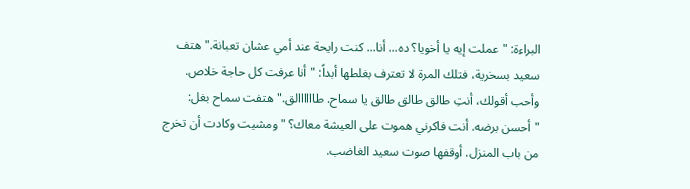البراءة: "عملت إيه يا أخويا؟ ده... أنا... كنت رايحة عند أمي عشان تعبانة." هتف سعيد بسخرية، فتلك المرة لا تعترف بغلطها أبداً: "أنا عرفت كل حاجة خلاص. وأحب أقولك، أنتِ طالق طالق طالق يا سماح. طاااااالق." هتفت سماح بغل: "أحسن برضه. أنت فاكرني هموت على العيشة معاك؟ " ومشيت وكادت أن تخرج من باب المنزل. أوقفها صوت سعيد الغاضب.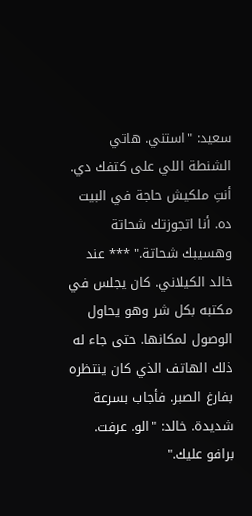سعيد: "استني. هاتي الشنطة اللي على كتفك دي. أنتِ ملكيش حاجة في البيت ده. أنا اتجوزتك شحاتة وهسيبك شحاتة." *** عند خالد الكيلاني. كان يجلس في مكتبه بكل شر وهو يحاول الوصول لمكانها. حتى جاء له ذلك الهاتف الذي كان ينتظره بفارغ الصبر. فأجاب بسرعة شديدة. خالد: "الو. عرفت. برافو عليك."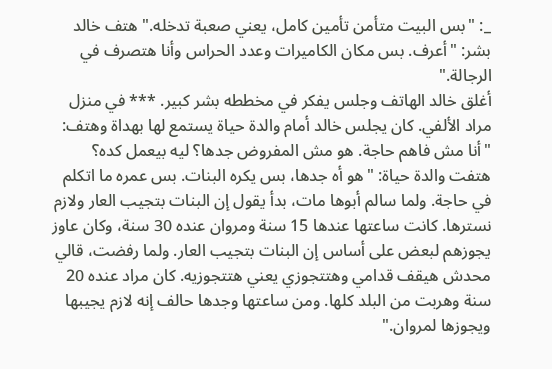_: "بس البيت متأمن تأمين كامل، يعني صعبة تدخله." هتف خالد بشر: "أعرف. بس مكان الكاميرات وعدد الحراس وأنا هتصرف في الرجالة."
أغلق خالد الهاتف وجلس يفكر في مخططه بشر كبير. *** في منزل مراد الألفي. كان يجلس خالد أمام والدة حياة يستمع لها بهداة وهتف: "أنا مش فاهم حاجة. هو مش المفروض جدها؟ ليه بيعمل كده؟
هتفت والدة حياة: "هو أه جدها، بس يكره البنات. بس عمره ما اتكلم في حاجة. ولما سالم أبوها مات، بدأ يقول إن البنات بتجيب العار ولازم نسترها. كانت ساعتها عندها 15 سنة ومروان عنده 30 سنة، وكان عاوز يجوزهم لبعض على أساس إن البنات بتجيب العار. ولما رفضت، قالي محدش هيقف قدامي وهتتجوزي يعني هتتجوزيه. كان مراد عنده 20 سنة وهربت من البلد كلها. ومن ساعتها وجدها حالف إنه لازم يجيبها ويجوزها لمروان."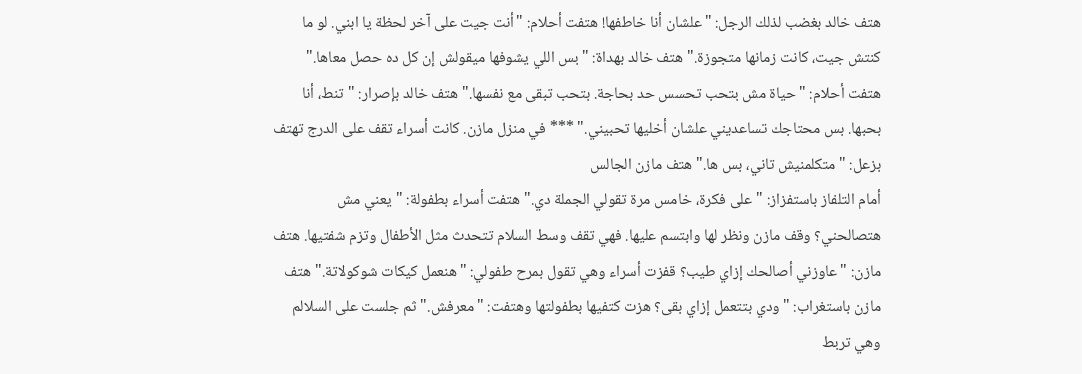هتف خالد بغضب لذلك الرجل: "علشان أنا خاطفها! هتفت أحلام: "أنت جيت على آخر لحظة يا ابني. لو ما كنتش جيت، كانت زمانها متجوزة." هتف خالد بهداة: "بس اللي يشوفها ميقولش إن كل ده حصل معاها." هتفت أحلام: "حياة مش بتحب تحسس حد بحاجة. بتحب تبقى مع نفسها." هتف خالد بإصرار: "تنط، أنا بحبها. بس محتاجك تساعديني علشان أخليها تحبيني." *** في منزل مازن. كانت أسراء تقف على الدرج تهتف بزعل: "متكلمنيش تاني، بس ها." هتف مازن الجالس
أمام التلفاز باستفزاز: "على فكرة، خامس مرة تقولي الجملة دي." هتفت أسراء بطفولة: "يعني مش هتصالحني؟ وقف مازن ونظر لها وابتسم عليها. فهي تقف وسط السلام تتحدث مثل الأطفال وتزم شفتيها. هتف مازن: "عاوزني أصالحك إزاي طيب؟ قفزت أسراء وهي تقول بمرح طفولي: "هنعمل كيكات شوكولاتة." هتف مازن باستغراب: "ودي بتتعمل إزاي بقى؟ هزت كتفيها بطفولتها وهتفت: "معرفش." ثم جلست على السلالم وهي تربط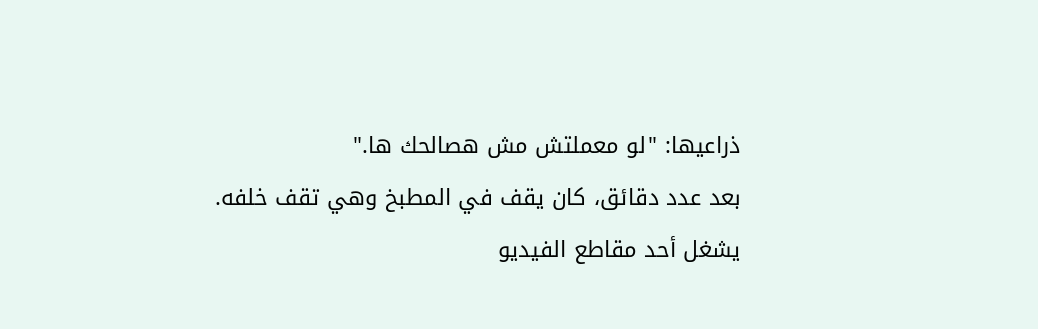ذراعيها: "لو معملتش مش هصالحك ها."
بعد عدد دقائق، كان يقف في المطبخ وهي تقف خلفه. يشغل أحد مقاطع الفيديو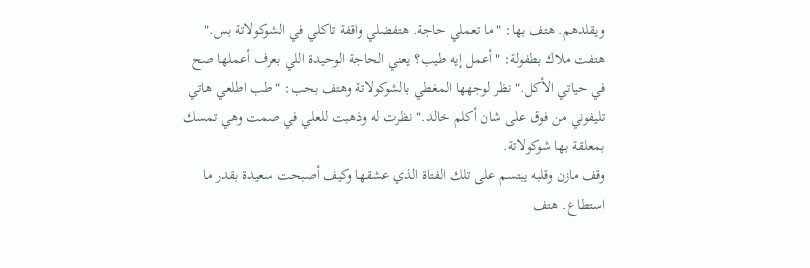ويقلدهم. هتف بها: "ما تعملي حاجة. هتفضلي واقفة تاكلي في الشوكولاتة بس." هتفت ملاك بطفولة: "أعمل إيه طيب؟ يعني الحاجة الوحيدة اللي بعرف أعملها صح في حياتي الأكل." نظر لوجهها المغطي بالشوكولاتة وهتف بحب: "طب اطلعي هاتي تليفوني من فوق على شان أكلم خالد." نظرت له وذهبت للعلي في صمت وهي تمسك بمعلقة بها شوكولاتة.
وقف مازن وقلبه يبتسم على تلك الفتاة الذي عشقها وكيف أصبحت سعيدة بقدر ما استطاع. هتف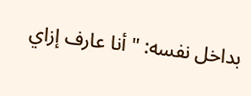بداخل نفسه: "أنا عارف إزاي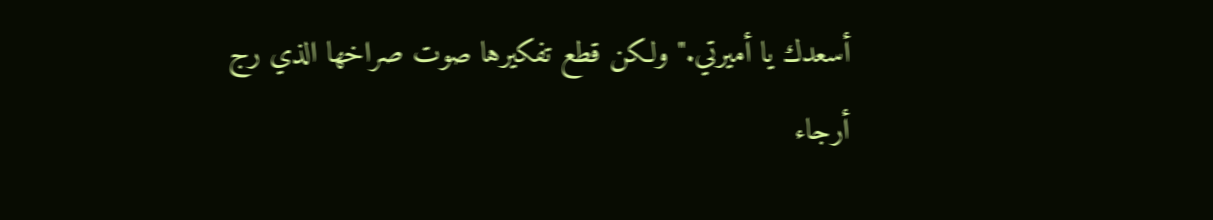أسعدك يا أميرتي." ولكن قطع تفكيرها صوت صراخها الذي رج أرجاء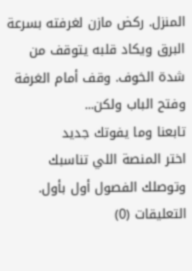المنزل. ركض مازن لغرفته بسرعة البرق ويكاد قلبه يتوقف من شدة الخوف. وقف أمام الغرفة وفتح الباب ولكن...
تابعنا وما يفوتك جديد
اختر المنصة اللي تناسبك وتوصلك الفصول أول بأول.
التعليقات (0)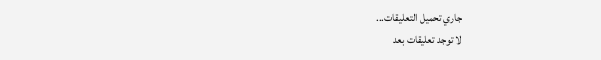جاري تحميل التعليقات...
لا توجد تعليقات بعد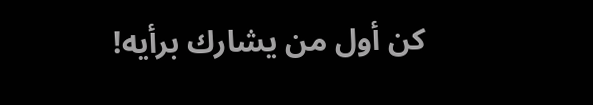كن أول من يشارك برأيه!